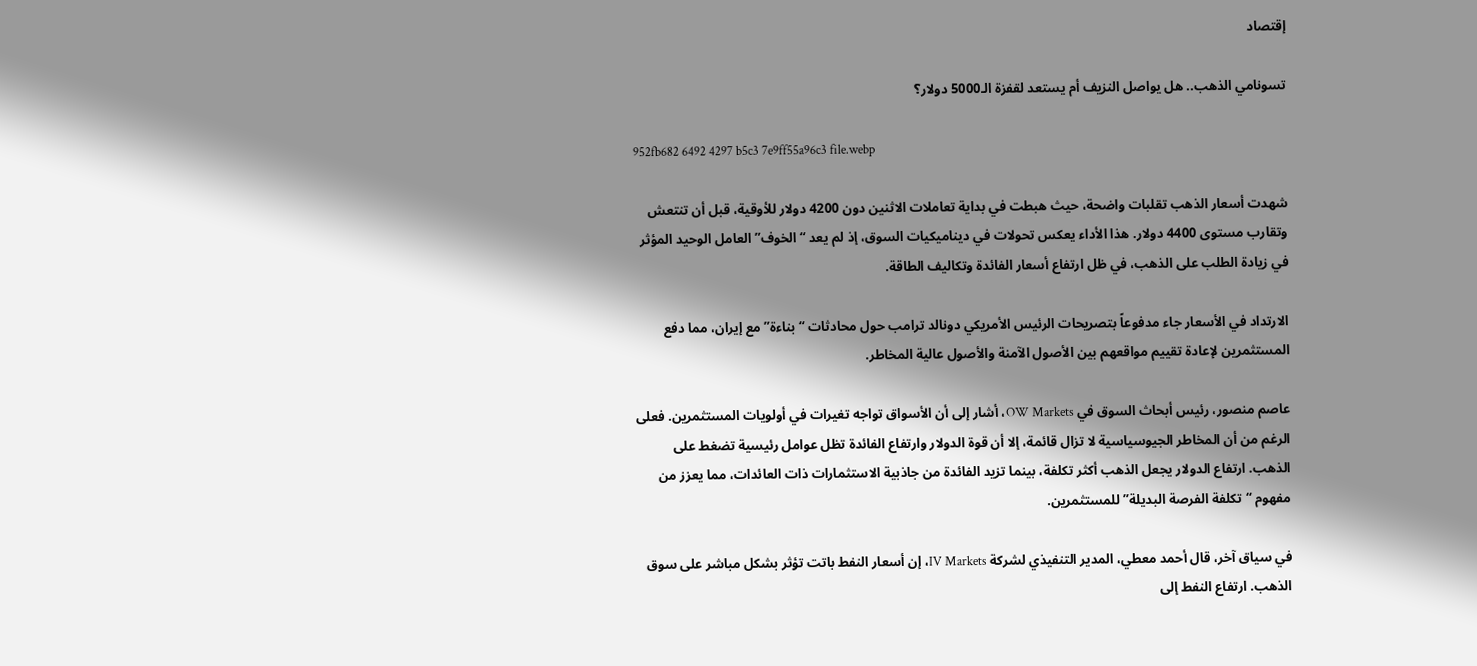إقتصاد

تسونامي الذهب.. هل يواصل النزيف أم يستعد لقفزة الـ5000 دولار؟

952fb682 6492 4297 b5c3 7e9ff55a96c3 file.webp

شهدت أسعار الذهب تقلبات واضحة، حيث هبطت في بداية تعاملات الاثنين دون 4200 دولار للأوقية، قبل أن تنتعش وتقارب مستوى 4400 دولار. هذا الأداء يعكس تحولات في ديناميكيات السوق، إذ لم يعد “الخوف” العامل الوحيد المؤثر في زيادة الطلب على الذهب، في ظل ارتفاع أسعار الفائدة وتكاليف الطاقة.

الارتداد في الأسعار جاء مدفوعاً بتصريحات الرئيس الأمريكي دونالد ترامب حول محادثات “بناءة” مع إيران، مما دفع المستثمرين لإعادة تقييم مواقعهم بين الأصول الآمنة والأصول عالية المخاطر.

عاصم منصور، رئيس أبحاث السوق في OW Markets، أشار إلى أن الأسواق تواجه تغيرات في أولويات المستثمرين. فعلى الرغم من أن المخاطر الجيوسياسية لا تزال قائمة، إلا أن قوة الدولار وارتفاع الفائدة تظل عوامل رئيسية تضغط على الذهب. ارتفاع الدولار يجعل الذهب أكثر تكلفة، بينما تزيد الفائدة من جاذبية الاستثمارات ذات العائدات، مما يعزز من مفهوم “تكلفة الفرصة البديلة” للمستثمرين.

في سياق آخر، قال أحمد معطي، المدير التنفيذي لشركة IV Markets، إن أسعار النفط باتت تؤثر بشكل مباشر على سوق الذهب. ارتفاع النفط إلى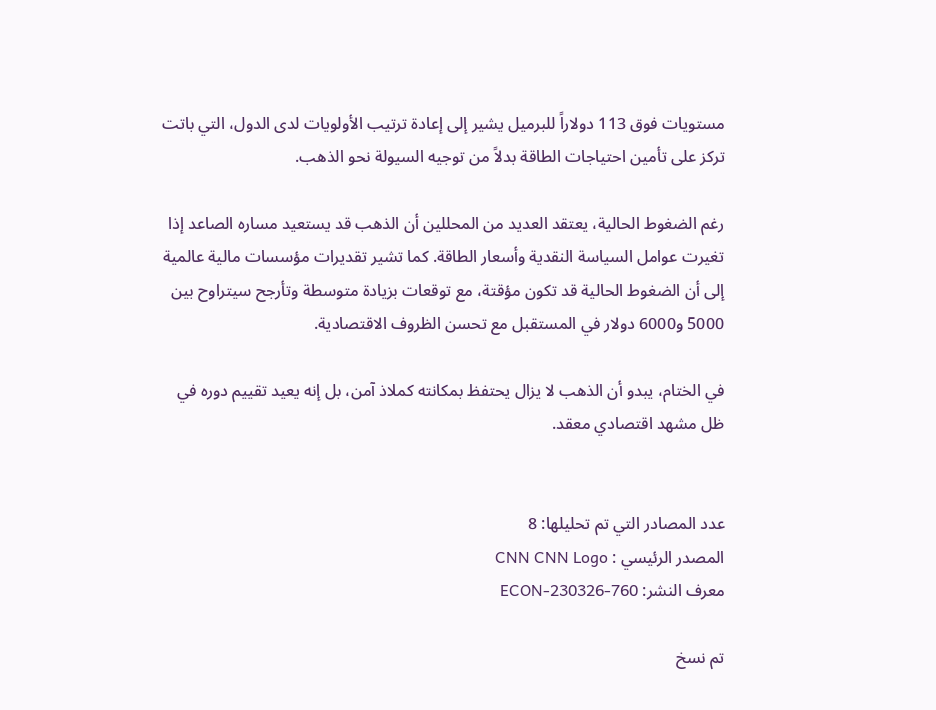مستويات فوق 113 دولاراً للبرميل يشير إلى إعادة ترتيب الأولويات لدى الدول، التي باتت تركز على تأمين احتياجات الطاقة بدلاً من توجيه السيولة نحو الذهب.

رغم الضغوط الحالية، يعتقد العديد من المحللين أن الذهب قد يستعيد مساره الصاعد إذا تغيرت عوامل السياسة النقدية وأسعار الطاقة. كما تشير تقديرات مؤسسات مالية عالمية إلى أن الضغوط الحالية قد تكون مؤقتة، مع توقعات بزيادة متوسطة وتأرجح سيتراوح بين 5000 و6000 دولار في المستقبل مع تحسن الظروف الاقتصادية.

في الختام، يبدو أن الذهب لا يزال يحتفظ بمكانته كملاذ آمن، بل إنه يعيد تقييم دوره في ظل مشهد اقتصادي معقد.


عدد المصادر التي تم تحليلها: 8
المصدر الرئيسي : CNN CNN Logo
معرف النشر: ECON-230326-760

تم نسخ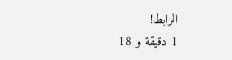الرابط!
1 دقيقة و 18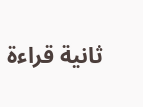ثانية قراءة